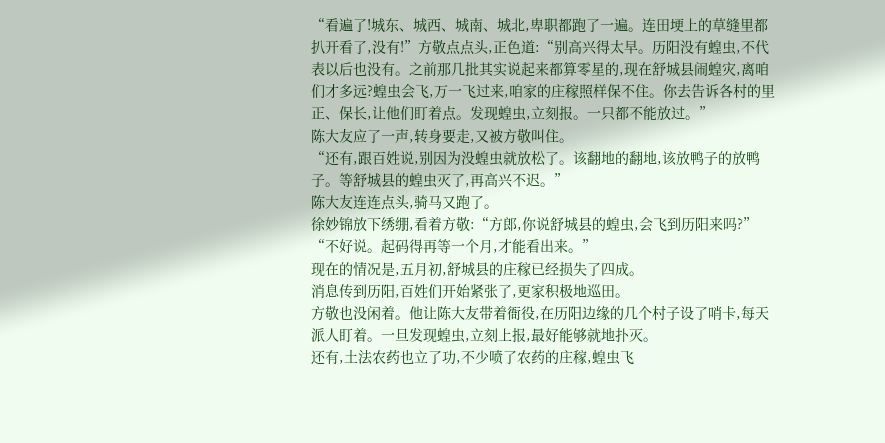“看遍了!城东、城西、城南、城北,卑职都跑了一遍。连田埂上的草缝里都扒开看了,没有!”方敬点点头,正色道:“别高兴得太早。历阳没有蝗虫,不代表以后也没有。之前那几批其实说起来都算零星的,现在舒城县闹蝗灾,离咱们才多远?蝗虫会飞,万一飞过来,咱家的庄稼照样保不住。你去告诉各村的里正、保长,让他们盯着点。发现蝗虫,立刻报。一只都不能放过。”
陈大友应了一声,转身要走,又被方敬叫住。
“还有,跟百姓说,别因为没蝗虫就放松了。该翻地的翻地,该放鸭子的放鸭子。等舒城县的蝗虫灭了,再高兴不迟。”
陈大友连连点头,骑马又跑了。
徐妙锦放下绣绷,看着方敬:“方郎,你说舒城县的蝗虫,会飞到历阳来吗?”
“不好说。起码得再等一个月,才能看出来。”
现在的情况是,五月初,舒城县的庄稼已经损失了四成。
消息传到历阳,百姓们开始紧张了,更家积极地巡田。
方敬也没闲着。他让陈大友带着衙役,在历阳边缘的几个村子设了哨卡,每天派人盯着。一旦发现蝗虫,立刻上报,最好能够就地扑灭。
还有,土法农药也立了功,不少喷了农药的庄稼,蝗虫飞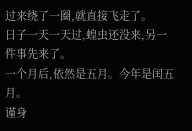过来绕了一圈,就直接飞走了。
日子一天一天过,蝗虫还没来,另一件事先来了。
一个月后,依然是五月。今年是闰五月。
谨身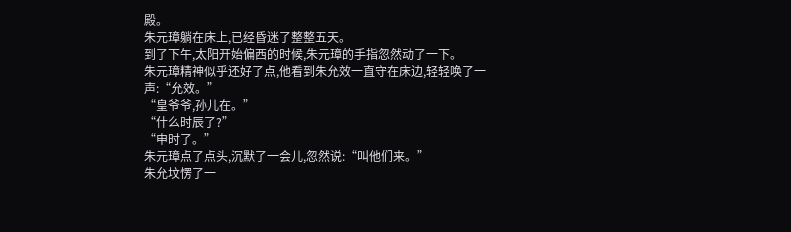殿。
朱元璋躺在床上,已经昏迷了整整五天。
到了下午,太阳开始偏西的时候,朱元璋的手指忽然动了一下。
朱元璋精神似乎还好了点,他看到朱允效一直守在床边,轻轻唤了一声:“允效。”
“皇爷爷,孙儿在。”
“什么时辰了?”
“申时了。”
朱元璋点了点头,沉默了一会儿,忽然说:“叫他们来。”
朱允坟愣了一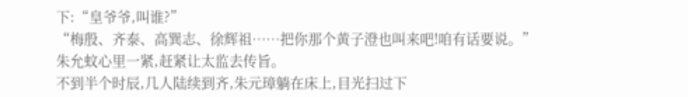下:“皇爷爷,叫谁?”
“梅殷、齐泰、高巽志、徐辉祖……把你那个黄子澄也叫来吧!咱有话要说。”
朱允蚊心里一紧,赶紧让太监去传旨。
不到半个时辰,几人陆续到齐,朱元璋躺在床上,目光扫过下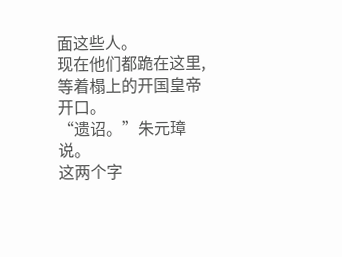面这些人。
现在他们都跪在这里,等着榻上的开国皇帝开口。
“遗诏。”朱元璋说。
这两个字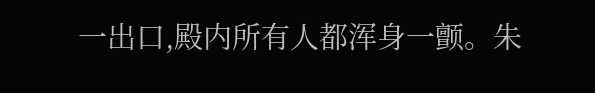一出口,殿内所有人都浑身一颤。朱